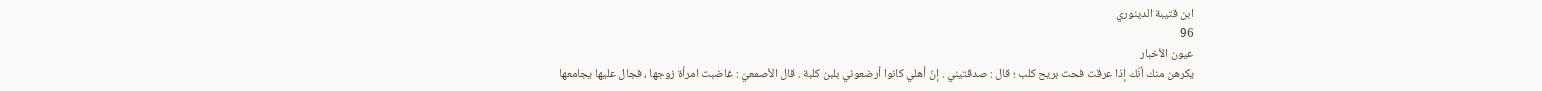ابن قتيبة الدينوري
96
عيون الأخبار
يكرهن منك أنّك إذا عرقت فحت بريح كلب ؛ قال : صدقتيني . إنّ أهلي كانوا أرضعوني بلبن كلبة . قال الأصمعيّ : غاضبت امرأة زوجها ، فجال عليها يجامعها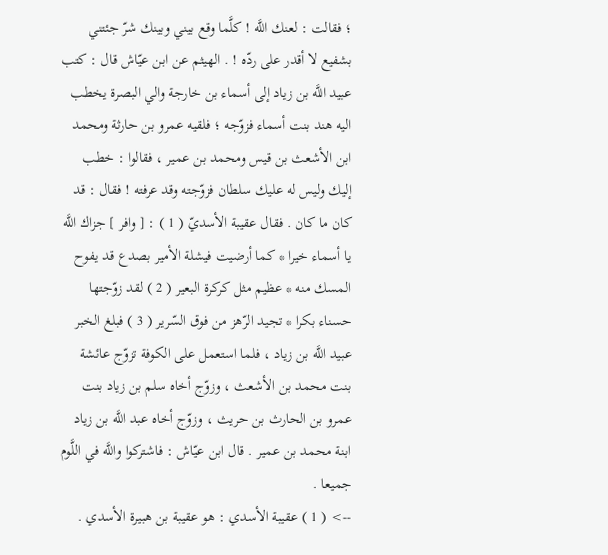؛ فقالت : لعنك اللَّه ! كلَّما وقع بيني وبينك شرّ جئتني بشفيع لا أقدر على ردّه ! . الهيثم عن ابن عيّاش قال : كتب عبيد اللَّه بن زياد إلى أسماء بن خارجة والي البصرة يخطب اليه هند بنت أسماء فزوّجه ؛ فلقيه عمرو بن حارثة ومحمد ابن الأشعث بن قيس ومحمد بن عمير ، فقالوا : خطب إليك وليس له عليك سلطان فزوّجته وقد عرفته ! فقال : قد كان ما كان . فقال عقيبة الأسديّ ( 1 ) : [ وافر ] جزاك اللَّه يا أسماء خيرا * كما أرضيت فيشلة الأمير بصدع قد يفوح المسك منه * عظيم مثل كركرة البعير ( 2 ) لقد زوّجتها حسناء بكرا * تجيد الرّهز من فوق السّرير ( 3 ) فبلغ الخبر عبيد اللَّه بن زياد ، فلما استعمل على الكوفة تزوّج عائشة بنت محمد بن الأشعث ، وزوّج أخاه سلم بن زياد بنت عمرو بن الحارث بن حريث ، وزوّج أخاه عبد اللَّه بن زياد ابنة محمد بن عمير . قال ابن عيّاش : فاشتركوا واللَّه في اللَّوم جميعا .
--> ( 1 ) عقيبة الأسدي : هو عقيبة بن هبيرة الأسدي .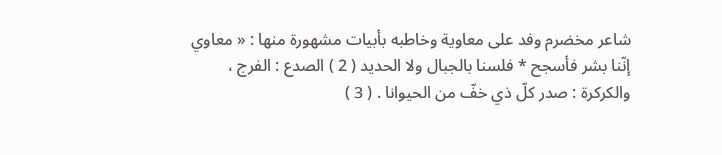شاعر مخضرم وفد على معاوية وخاطبه بأبيات مشهورة منها : « معاوي إنّنا بشر فأسجح * فلسنا بالجبال ولا الحديد ( 2 ) الصدع : الفرج ، والكركرة : صدر كلّ ذي خفّ من الحيوانا . ( 3 )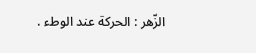الزّهر : الحركة عند الوطء .